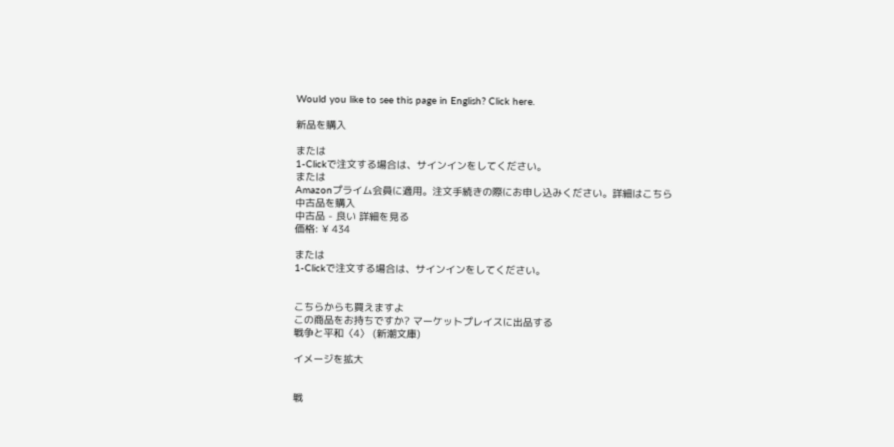Would you like to see this page in English? Click here.

新品を購入

または
1-Clickで注文する場合は、サインインをしてください。
または
Amazonプライム会員に適用。注文手続きの際にお申し込みください。詳細はこちら
中古品を購入
中古品 - 良い 詳細を見る
価格: ¥ 434

または
1-Clickで注文する場合は、サインインをしてください。


こちらからも買えますよ
この商品をお持ちですか? マーケットプレイスに出品する
戦争と平和〈4〉 (新潮文庫)

イメージを拡大


戦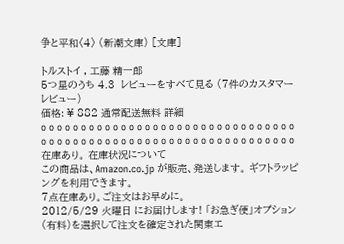争と平和〈4〉 (新潮文庫) [文庫]

トルストイ , 工藤 精一郎
5つ星のうち 4.3  レビューをすべて見る (7件のカスタマーレビュー)
価格: ¥ 882 通常配送無料 詳細
o o o o o o o o o o o o o o o o o o o o o o o o o o o o o o o o o o o o o o o o o o o o o o o o o o o o o o o o o o o o o o o o
在庫あり。 在庫状況について
この商品は、Amazon.co.jp が販売、発送します。 ギフトラッピングを利用できます。
7点在庫あり。ご注文はお早めに。
2012/5/29 火曜日 にお届けします! 「お急ぎ便」オプション(有料)を選択して注文を確定された関東エ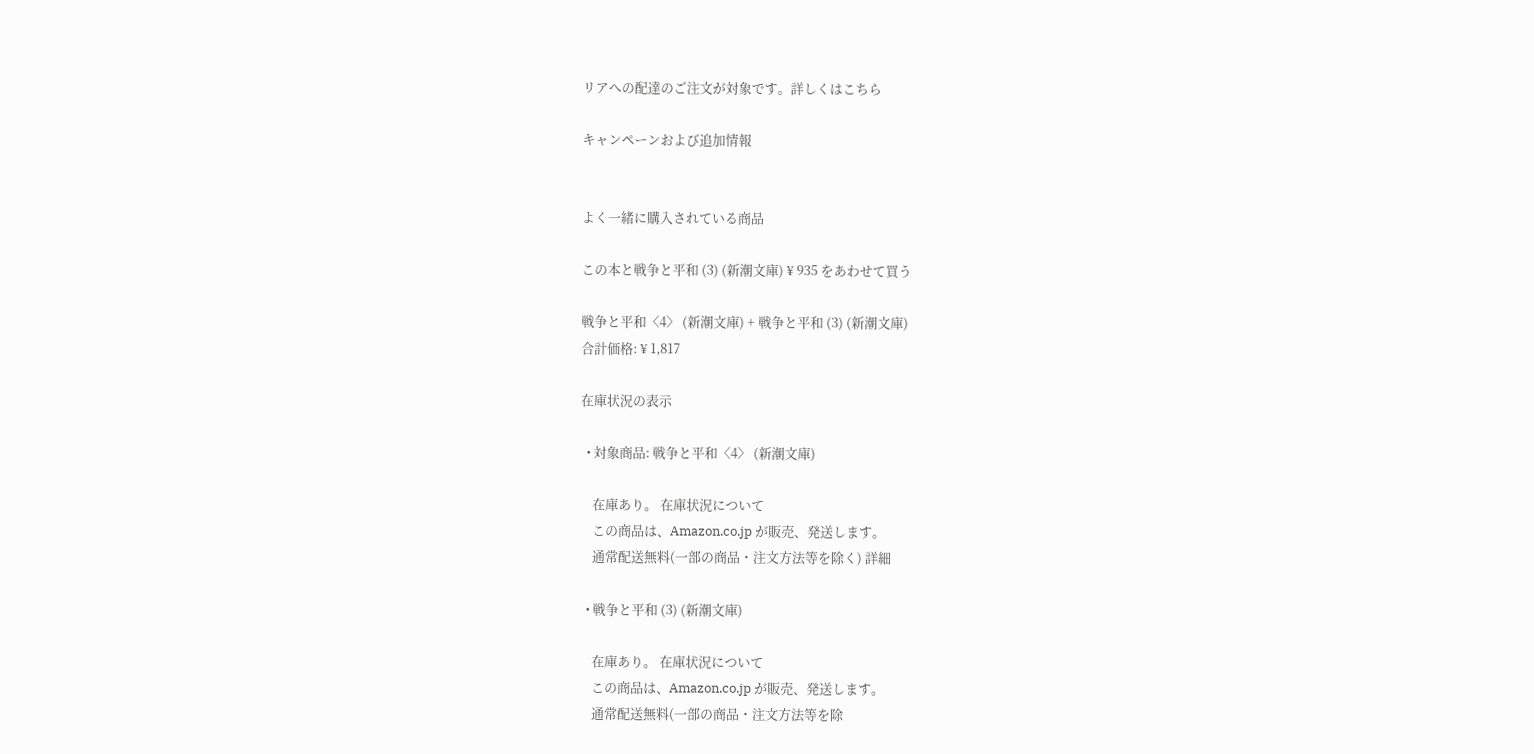リアへの配達のご注文が対象です。詳しくはこちら

キャンペーンおよび追加情報


よく一緒に購入されている商品

この本と戦争と平和 (3) (新潮文庫) ¥ 935 をあわせて買う

戦争と平和〈4〉 (新潮文庫) + 戦争と平和 (3) (新潮文庫)
合計価格: ¥ 1,817

在庫状況の表示

  • 対象商品: 戦争と平和〈4〉 (新潮文庫)

    在庫あり。 在庫状況について
    この商品は、Amazon.co.jp が販売、発送します。
    通常配送無料(一部の商品・注文方法等を除く) 詳細

  • 戦争と平和 (3) (新潮文庫)

    在庫あり。 在庫状況について
    この商品は、Amazon.co.jp が販売、発送します。
    通常配送無料(一部の商品・注文方法等を除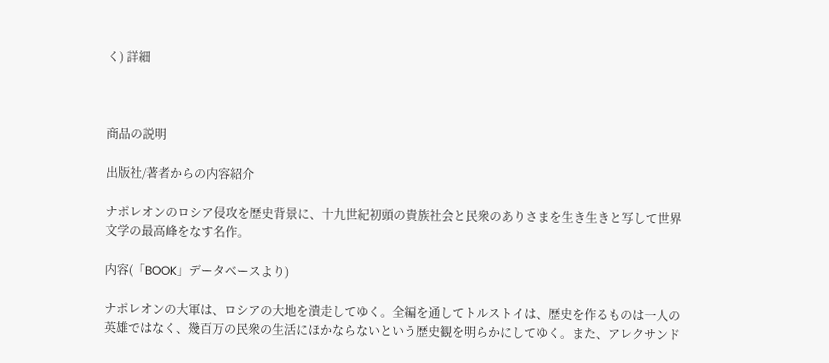く) 詳細



商品の説明

出版社/著者からの内容紹介

ナポレオンのロシア侵攻を歴史背景に、十九世紀初頭の貴族社会と民衆のありさまを生き生きと写して世界文学の最高峰をなす名作。

内容(「BOOK」データベースより)

ナポレオンの大軍は、ロシアの大地を潰走してゆく。全編を通してトルストイは、歴史を作るものは一人の英雄ではなく、幾百万の民衆の生活にほかならないという歴史観を明らかにしてゆく。また、アレクサンド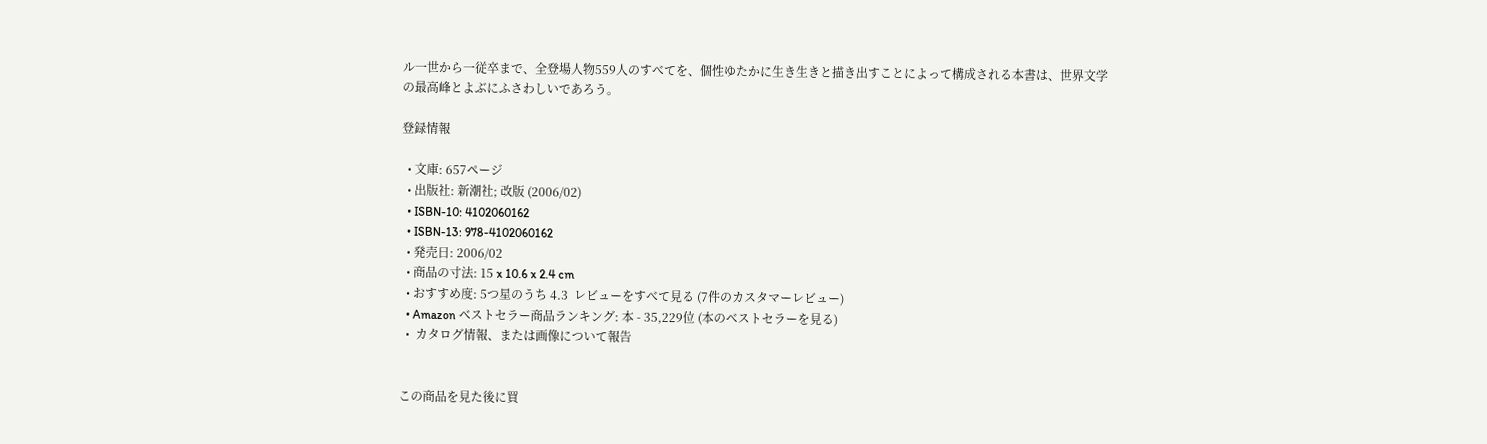ル一世から一従卒まで、全登場人物559人のすべてを、個性ゆたかに生き生きと描き出すことによって構成される本書は、世界文学の最高峰とよぶにふさわしいであろう。

登録情報

  • 文庫: 657ページ
  • 出版社: 新潮社; 改版 (2006/02)
  • ISBN-10: 4102060162
  • ISBN-13: 978-4102060162
  • 発売日: 2006/02
  • 商品の寸法: 15 x 10.6 x 2.4 cm
  • おすすめ度: 5つ星のうち 4.3  レビューをすべて見る (7件のカスタマーレビュー)
  • Amazon ベストセラー商品ランキング: 本 - 35,229位 (本のベストセラーを見る)
  •  カタログ情報、または画像について報告


この商品を見た後に買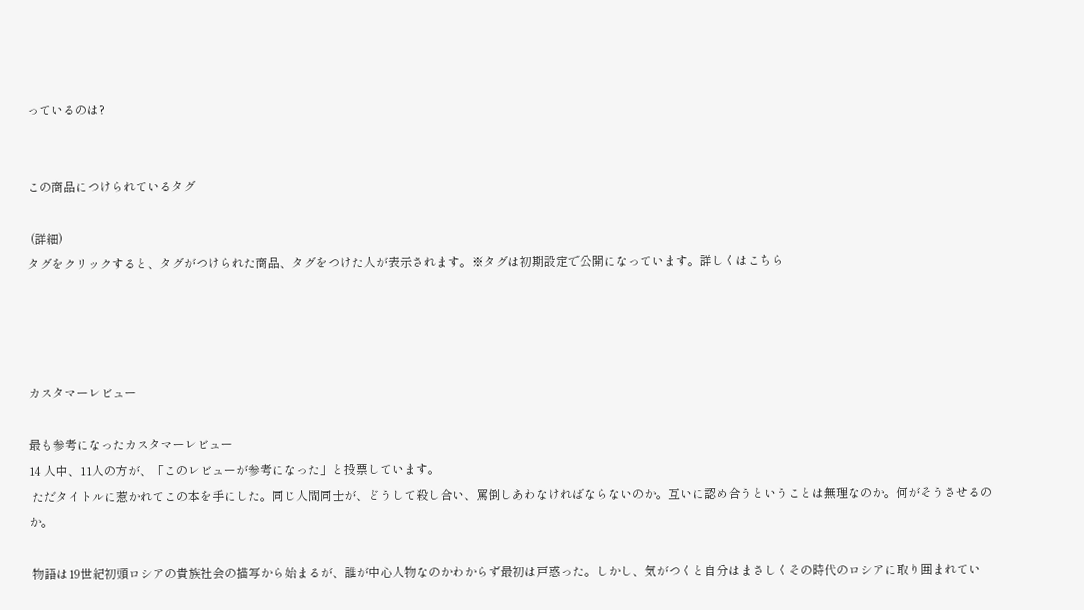っているのは?


この商品につけられているタグ

 (詳細)
タグをクリックすると、タグがつけられた商品、タグをつけた人が表示されます。※タグは初期設定で公開になっています。詳しくはこちら




カスタマーレビュー

最も参考になったカスタマーレビュー
14 人中、11人の方が、「このレビューが参考になった」と投票しています。
 ただタイトルに惹かれてこの本を手にした。同じ人間同士が、どうして殺し合い、罵倒しあわなければならないのか。互いに認め合うということは無理なのか。何がそうさせるのか。

 物語は19世紀初頭ロシアの貴族社会の描写から始まるが、誰が中心人物なのかわからず最初は戸惑った。しかし、気がつくと自分はまさしくその時代のロシアに取り囲まれてい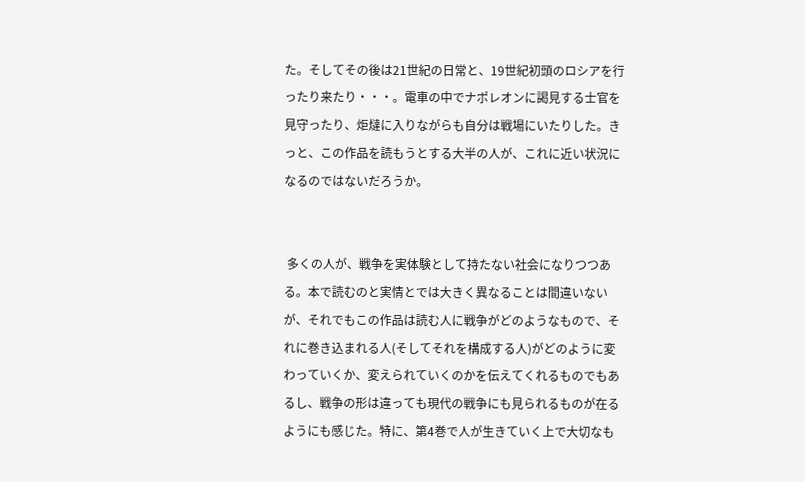た。そしてその後は21世紀の日常と、19世紀初頭のロシアを行ったり来たり・・・。電車の中でナポレオンに謁見する士官を見守ったり、炬燵に入りながらも自分は戦場にいたりした。きっと、この作品を読もうとする大半の人が、これに近い状況になるのではないだろうか。


 多くの人が、戦争を実体験として持たない社会になりつつある。本で読むのと実情とでは大きく異なることは間違いないが、それでもこの作品は読む人に戦争がどのようなもので、それに巻き込まれる人(そしてそれを構成する人)がどのように変わっていくか、変えられていくのかを伝えてくれるものでもあるし、戦争の形は違っても現代の戦争にも見られるものが在るようにも感じた。特に、第4巻で人が生きていく上で大切なも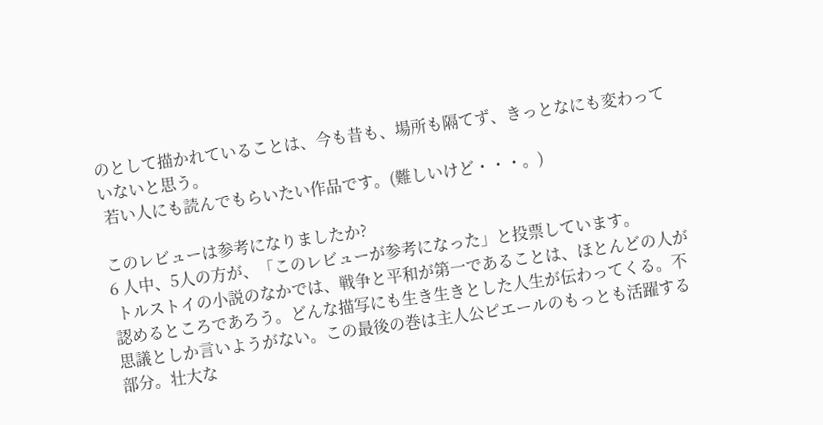のとして描かれていることは、今も昔も、場所も隔てず、きっとなにも変わっていないと思う。
 若い人にも読んでもらいたい作品です。(難しいけど・・・。)

このレビューは参考になりましたか?
6 人中、5人の方が、「このレビューが参考になった」と投票しています。
 トルストイの小説のなかでは、戦争と平和が第一であることは、ほとんどの人が認めるところであろう。どんな描写にも生き生きとした人生が伝わってくる。不思議としか言いようがない。この最後の巻は主人公ピエールのもっとも活躍する部分。壮大な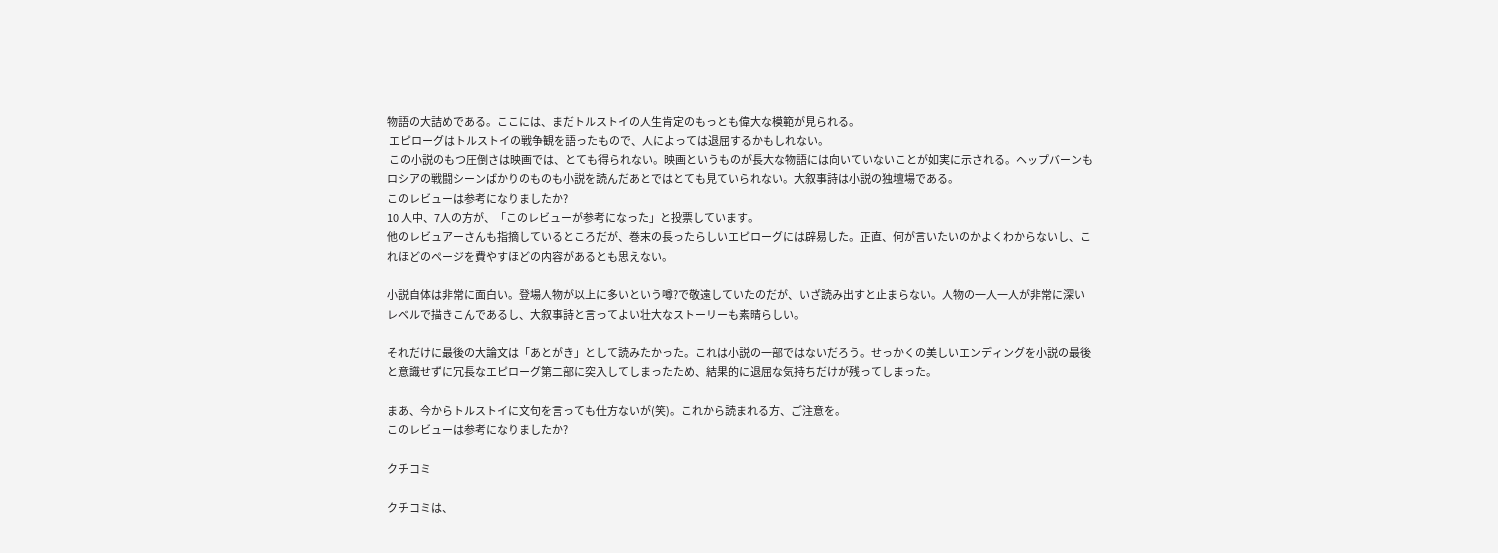物語の大詰めである。ここには、まだトルストイの人生肯定のもっとも偉大な模範が見られる。
 エピローグはトルストイの戦争観を語ったもので、人によっては退屈するかもしれない。
 この小説のもつ圧倒さは映画では、とても得られない。映画というものが長大な物語には向いていないことが如実に示される。ヘップバーンもロシアの戦闘シーンばかりのものも小説を読んだあとではとても見ていられない。大叙事詩は小説の独壇場である。
このレビューは参考になりましたか?
10 人中、7人の方が、「このレビューが参考になった」と投票しています。
他のレビュアーさんも指摘しているところだが、巻末の長ったらしいエピローグには辟易した。正直、何が言いたいのかよくわからないし、これほどのページを費やすほどの内容があるとも思えない。

小説自体は非常に面白い。登場人物が以上に多いという噂?で敬遠していたのだが、いざ読み出すと止まらない。人物の一人一人が非常に深いレベルで描きこんであるし、大叙事詩と言ってよい壮大なストーリーも素晴らしい。

それだけに最後の大論文は「あとがき」として読みたかった。これは小説の一部ではないだろう。せっかくの美しいエンディングを小説の最後と意識せずに冗長なエピローグ第二部に突入してしまったため、結果的に退屈な気持ちだけが残ってしまった。

まあ、今からトルストイに文句を言っても仕方ないが(笑)。これから読まれる方、ご注意を。
このレビューは参考になりましたか?

クチコミ

クチコミは、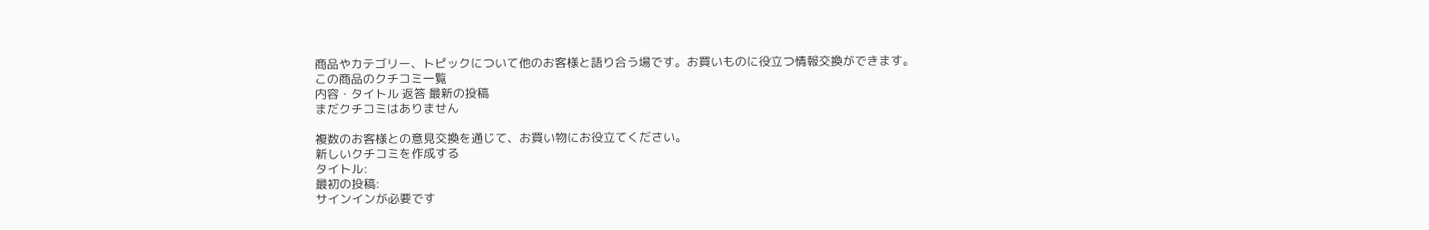商品やカテゴリー、トピックについて他のお客様と語り合う場です。お買いものに役立つ情報交換ができます。
この商品のクチコミ一覧
内容・タイトル 返答 最新の投稿
まだクチコミはありません

複数のお客様との意見交換を通じて、お買い物にお役立てください。
新しいクチコミを作成する
タイトル:
最初の投稿:
サインインが必要です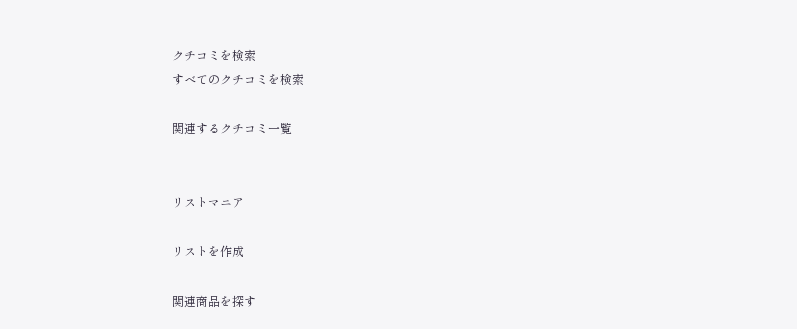クチコミを検索
すべてのクチコミを検索

関連するクチコミ一覧


リストマニア

リストを作成

関連商品を探す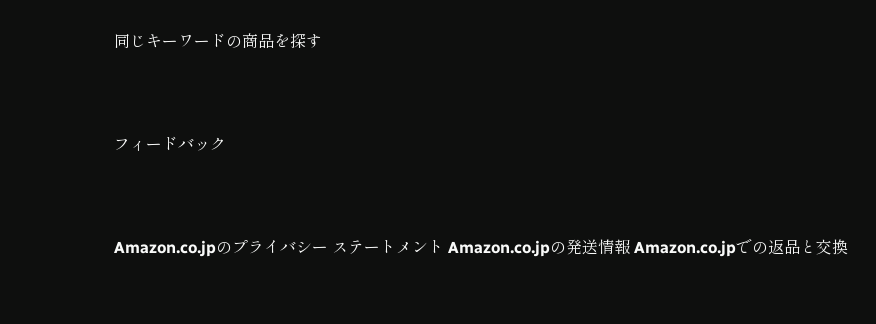同じキーワードの商品を探す


フィードバック


Amazon.co.jpのプライバシー ステートメント Amazon.co.jpの発送情報 Amazon.co.jpでの返品と交換